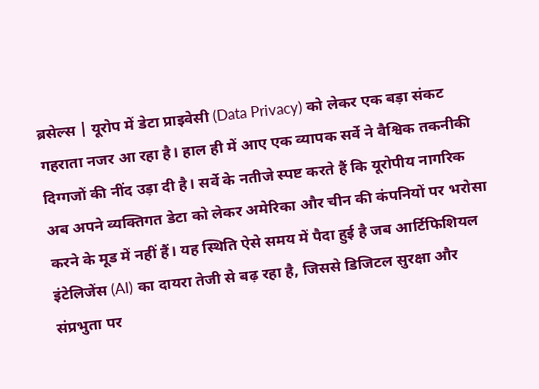ब्रसेल्स | यूरोप में डेटा प्राइवेसी (Data Privacy) को लेकर एक बड़ा संकट गहराता नजर आ रहा है। हाल ही में आए एक व्यापक सर्वे ने वैश्विक तकनीकी दिग्गजों की नींद उड़ा दी है। सर्वे के नतीजे स्पष्ट करते हैं कि यूरोपीय नागरिक अब अपने व्यक्तिगत डेटा को लेकर अमेरिका और चीन की कंपनियों पर भरोसा करने के मूड में नहीं हैं। यह स्थिति ऐसे समय में पैदा हुई है जब आर्टिफिशियल इंटेलिजेंस (AI) का दायरा तेजी से बढ़ रहा है, जिससे डिजिटल सुरक्षा और संप्रभुता पर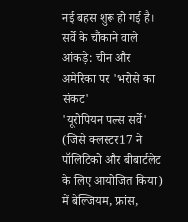नई बहस शुरू हो गई है।
सर्वे के चौंकाने वाले आंकड़े: चीन और अमेरिका पर 'भरोसे का संकट'
'यूरोपियन पल्स सर्वे' (जिसे क्लस्टर17 ने पॉलिटिको और बीबार्टलेट के लिए आयोजित किया) में बेल्जियम, फ्रांस,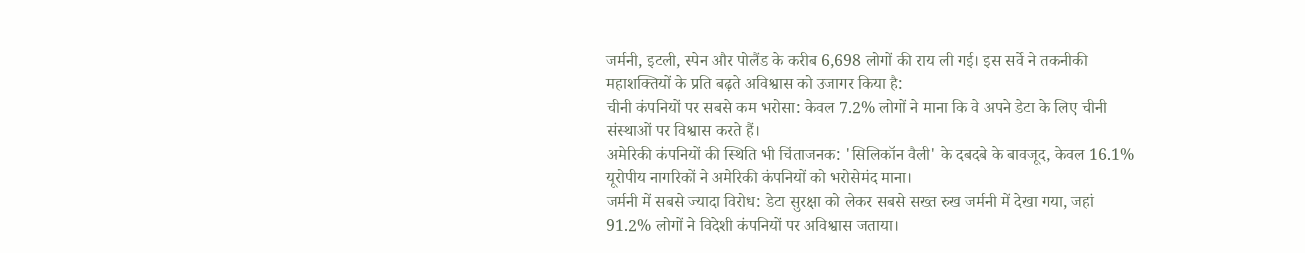जर्मनी, इटली, स्पेन और पोलैंड के करीब 6,698 लोगों की राय ली गई। इस सर्वे ने तकनीकी महाशक्तियों के प्रति बढ़ते अविश्वास को उजागर किया है:
चीनी कंपनियों पर सबसे कम भरोसा: केवल 7.2% लोगों ने माना कि वे अपने डेटा के लिए चीनी संस्थाओं पर विश्वास करते हैं।
अमेरिकी कंपनियों की स्थिति भी चिंताजनक: 'सिलिकॉन वैली' के दबदबे के बावजूद, केवल 16.1% यूरोपीय नागरिकों ने अमेरिकी कंपनियों को भरोसेमंद माना।
जर्मनी में सबसे ज्यादा विरोध: डेटा सुरक्षा को लेकर सबसे सख्त रुख जर्मनी में देखा गया, जहां 91.2% लोगों ने विदेशी कंपनियों पर अविश्वास जताया।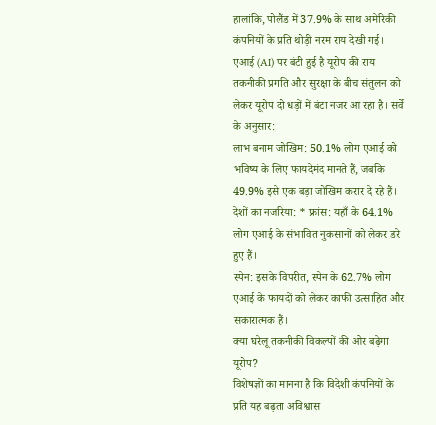हालांकि, पोलैंड में 37.9% के साथ अमेरिकी कंपनियों के प्रति थोड़ी नरम राय देखी गई।
एआई (AI) पर बंटी हुई है यूरोप की राय
तकनीकी प्रगति और सुरक्षा के बीच संतुलन को लेकर यूरोप दो धड़ों में बंटा नजर आ रहा है। सर्वे के अनुसार:
लाभ बनाम जोखिम: 50.1% लोग एआई को भविष्य के लिए फायदेमंद मानते हैं, जबकि 49.9% इसे एक बड़ा जोखिम करार दे रहे हैं।
देशों का नजरिया: * फ्रांस: यहाँ के 64.1% लोग एआई के संभावित नुकसानों को लेकर डरे हुए हैं।
स्पेन: इसके विपरीत, स्पेन के 62.7% लोग एआई के फायदों को लेकर काफी उत्साहित और सकारात्मक हैं।
क्या घरेलू तकनीकी विकल्पों की ओर बढ़ेगा यूरोप?
विशेषज्ञों का मानना है कि विदेशी कंपनियों के प्रति यह बढ़ता अविश्वास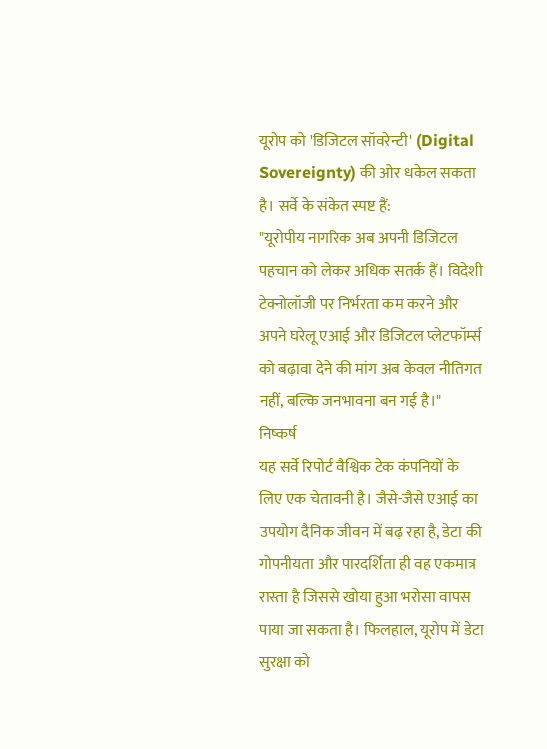यूरोप को 'डिजिटल सॉवरेन्टी' (Digital Sovereignty) की ओर धकेल सकता है। सर्वे के संकेत स्पष्ट हैं:
"यूरोपीय नागरिक अब अपनी डिजिटल पहचान को लेकर अधिक सतर्क हैं। विदेशी टेक्नोलॉजी पर निर्भरता कम करने और अपने घरेलू एआई और डिजिटल प्लेटफॉर्म्स को बढ़ावा देने की मांग अब केवल नीतिगत नहीं, बल्कि जनभावना बन गई है।"
निष्कर्ष
यह सर्वे रिपोर्ट वैश्विक टेक कंपनियों के लिए एक चेतावनी है। जैसे-जैसे एआई का उपयोग दैनिक जीवन में बढ़ रहा है, डेटा की गोपनीयता और पारदर्शिता ही वह एकमात्र रास्ता है जिससे खोया हुआ भरोसा वापस पाया जा सकता है। फिलहाल, यूरोप में डेटा सुरक्षा को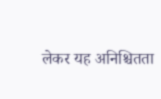लेकर यह अनिश्चितता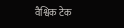वैश्विक टेक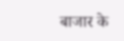बाजार के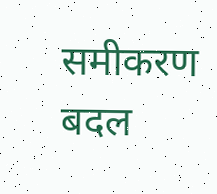समीकरण बदल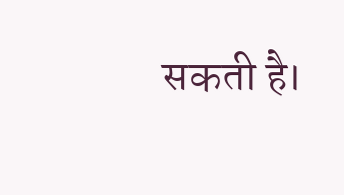सकती है।